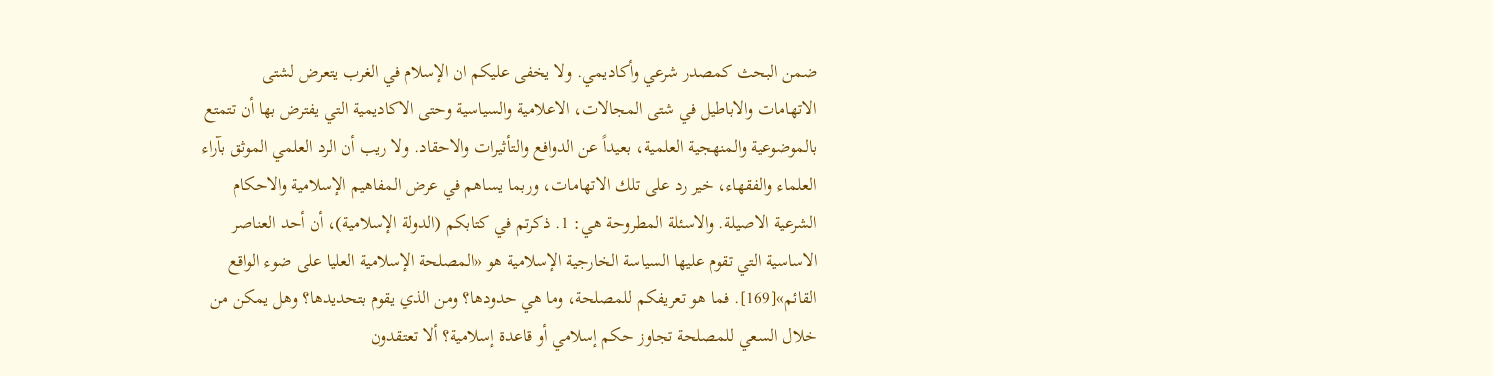ضمن البحث كمصدر شرعي وأكاديمي. ولا يخفى عليكم ان الإسلام في الغرب يتعرض لشتى الاتهامات والاباطيل في شتى المجالات، الاعلامية والسياسية وحتى الاكاديمية التي يفترض بها أن تتمتع بالموضوعية والمنهجية العلمية، بعيداً عن الدوافع والتأثيرات والاحقاد. ولا ريب أن الرد العلمي الموثق بآراء العلماء والفقهاء، خير رد على تلك الاتهامات، وربما يساهم في عرض المفاهيم الإسلامية والاحكام الشرعية الاصيلة. والاسئلة المطروحة هي: 1. ذكرتم في كتابكم (الدولة الإسلامية)، أن أحد العناصر الاساسية التي تقوم عليها السياسة الخارجية الإسلامية هو «المصلحة الإسلامية العليا على ضوء الواقع القائم»[169]. فما هو تعريفكم للمصلحة، وما هي حدودها؟ ومن الذي يقوم بتحديدها؟ وهل يمكن من خلال السعي للمصلحة تجاوز حكم إسلامي أو قاعدة إسلامية؟ ألا تعتقدون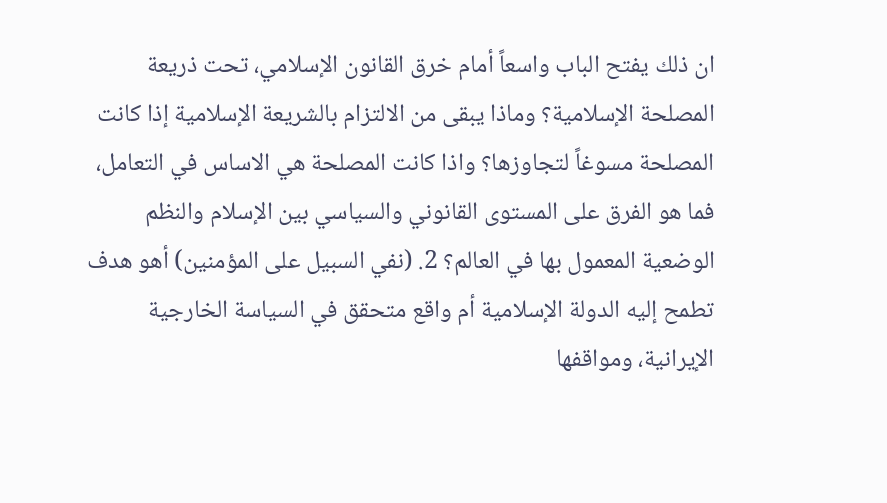ان ذلك يفتح الباب واسعاً أمام خرق القانون الإسلامي، تحت ذريعة المصلحة الإسلامية؟ وماذا يبقى من الالتزام بالشريعة الإسلامية إذا كانت المصلحة مسوغاً لتجاوزها؟ واذا كانت المصلحة هي الاساس في التعامل، فما هو الفرق على المستوى القانوني والسياسي بين الإسلام والنظم الوضعية المعمول بها في العالم؟ 2. (نفي السبيل على المؤمنين) أهو هدف تطمح إليه الدولة الإسلامية أم واقع متحقق في السياسة الخارجية الإيرانية، ومواقفها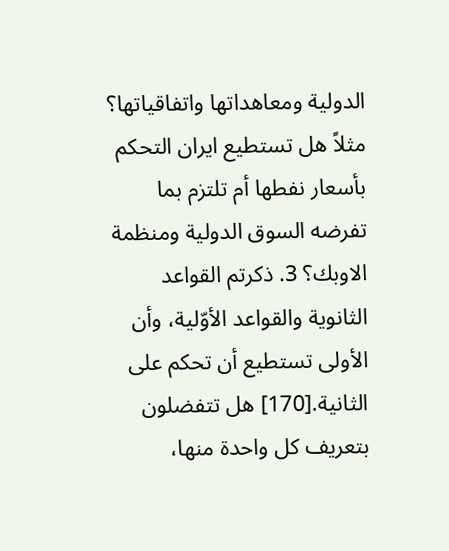الدولية ومعاهداتها واتفاقياتها؟ مثلاً هل تستطيع ايران التحكم بأسعار نفطها أم تلتزم بما تفرضه السوق الدولية ومنظمة الاوبك؟ 3. ذكرتم القواعد الثانوية والقواعد الأوّلية، وأن الأولى تستطيع أن تحكم على الثانية.[170] هل تتفضلون بتعريف كل واحدة منها،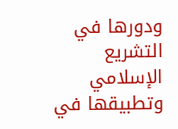ودورها في التشريع الإسلامي وتطبيقها في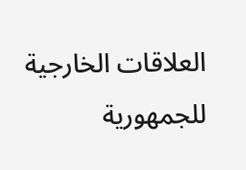العلاقات الخارجية للجمهورية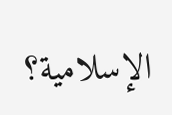الإسلامية؟